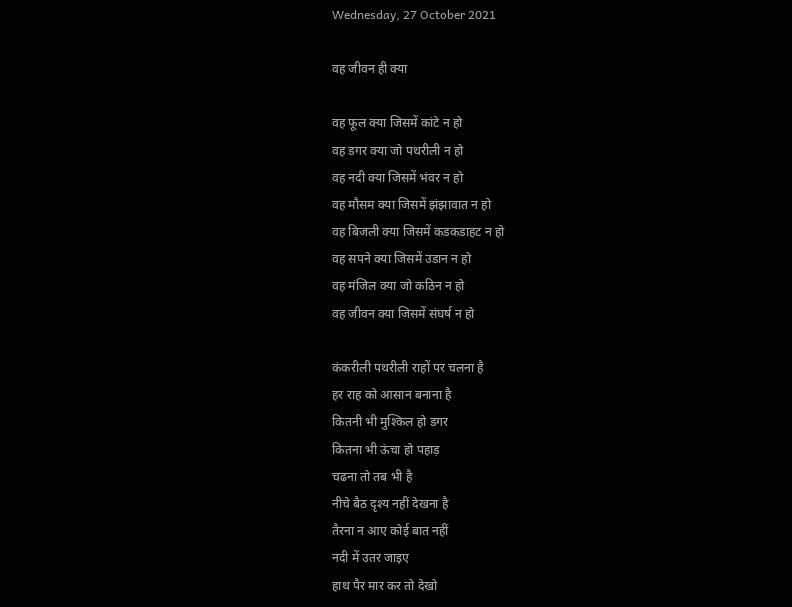Wednesday, 27 October 2021

वह जीवन ही क्या

वह फूल क्या जिसमें कांटे न हो
वह डगर क्या जो पथरीली न हो
वह नदी क्या जिसमें भंवर न हो
वह मौसम क्या जिसमें झंझावात न हो
वह बिजली क्या जिसमें कडकडाहट न हो
वह सपने क्या जिसमें उडान न हो
वह मंजिल क्या जो कठिन न हो
वह जीवन क्या जिसमें संघर्ष न हो

कंकरीली पथरीली राहों पर चलना है
हर राह को आसान बनाना है
कितनी भी मुश्किल हो डगर
कितना भी ऊंचा हो पहाड़
चढना तो तब भी है
नीचे बैठ दृश्य नहीं देखना है
तैरना न आए कोई बात नहीं
नदी में उतर जाइए
हाथ पैर मार कर तो देखो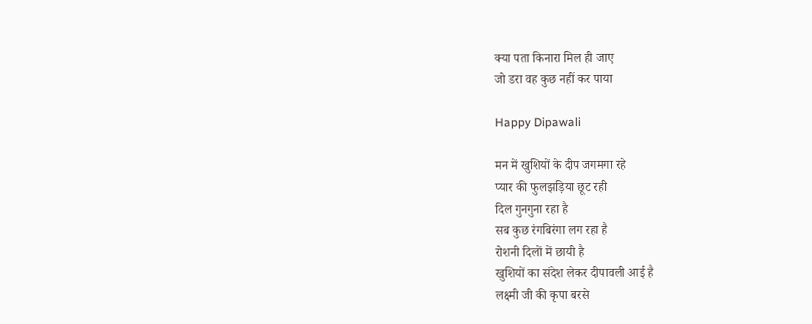क्या पता किनारा मिल ही जाए
जो डरा वह कुछ नहीं कर पाया

Happy Dipawali

मन में खुशियों के दीप जगमगा रहे
प्यार की फुलझड़िया छूट रही
दिल गुनगुना रहा है
सब कुछ रंगबिरंगा लग रहा है
रोशनी दिलों में छायी है
खुशियों का संदेश लेकर दीपावली आई है
लक्ष्मी जी की कृपा बरसे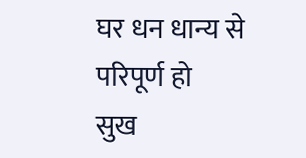घर धन धान्य से परिपूर्ण हो
सुख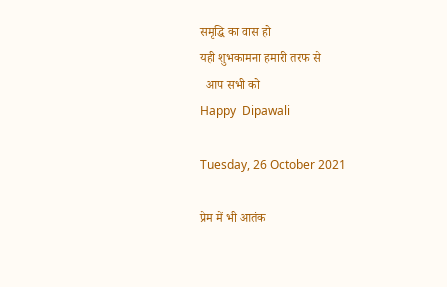समृद्धि का वास हो
यही शुभकामना हमारी तरफ से
  आप सभी को
Happy  Dipawali

Tuesday, 26 October 2021

प्रेम में भी आतंक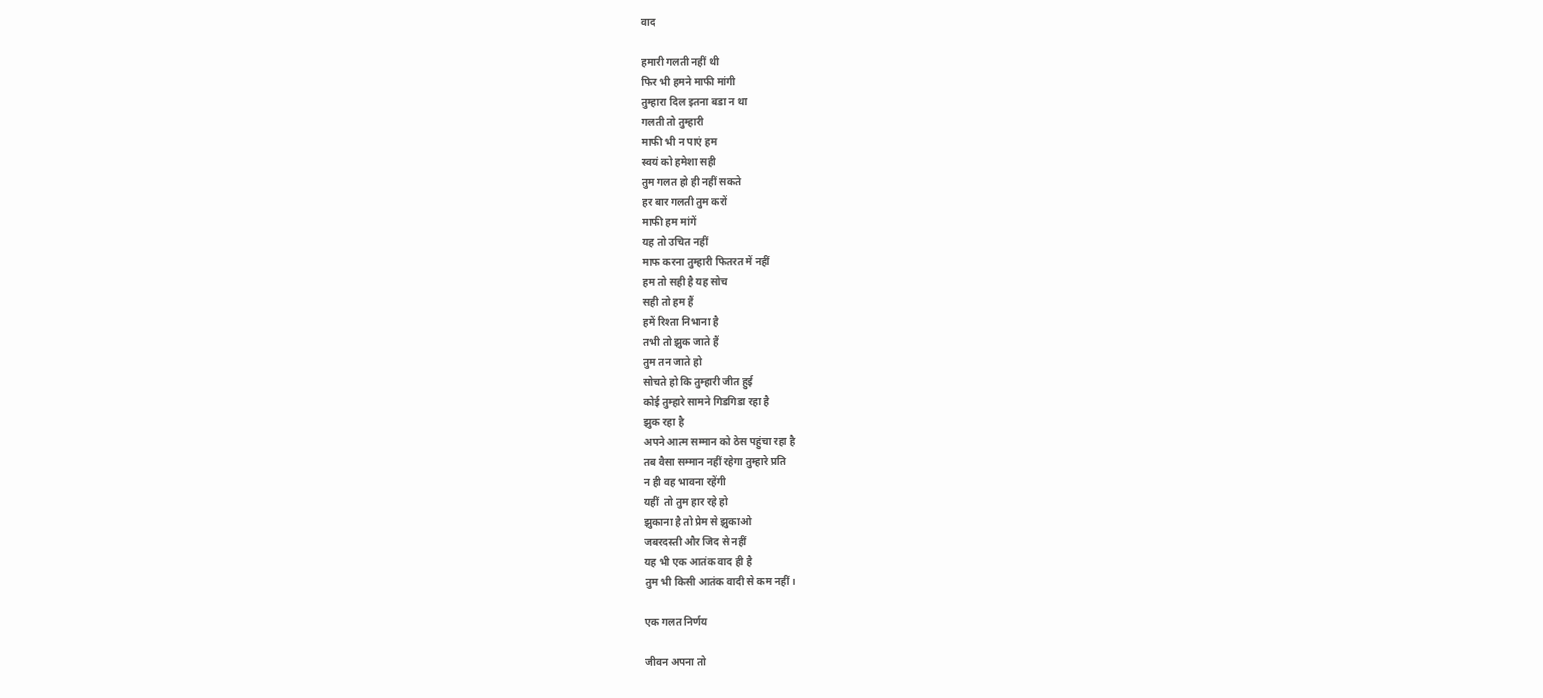वाद

हमारी गलती नहीं थी
फिर भी हमने माफी मांगी
तुम्हारा दिल इतना बडा न था
गलती तो तुम्हारी
माफी भी न पाएं हम
स्वयं को हमेशा सही
तुम गलत हो ही नहीं सकते
हर बार गलती तुम करों
माफी हम मांगें
यह तो उचित नहीं
माफ करना तुम्हारी फितरत में नहीं
हम तो सही है यह सोच
सही तो हम हैं
हमें रिश्ता निभाना है
तभी तो झुक जाते हैं
तुम तन जाते हो
सोचते हो कि तुम्हारी जीत हुई
कोई तुम्हारे सामने गिडगिडा रहा है
झुक रहा है
अपने आत्म सम्मान को ठेस पहुंचा रहा है
तब वैसा सम्मान नहीं रहेगा तुम्हारे प्रति
न ही वह भावना रहेंगी
यहीं  तो तुम हार रहे हो
झुकाना है तो प्रेम से झुकाओ
जबरदस्ती और जिद से नहीं
यह भी एक आतंक वाद ही है
तुम भी किसी आतंक वादी से कम नहीं।

एक गलत निर्णय

जीवन अपना तो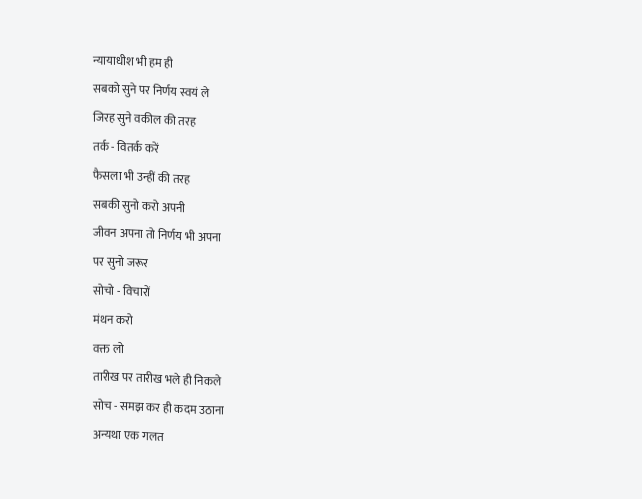न्यायाधीश भी हम ही
सबको सुने पर निर्णय स्वयं ले
जिरह सुने वकील की तरह
तर्क - वितर्क करें
फैसला भी उन्हीं की तरह
सबकी सुनो करो अपनी
जीवन अपना तो निर्णय भी अपना
पर सुनो जरूर
सोचो - विचारों
मंथन करो
वक्त लो
तारीख पर तारीख भले ही निकले
सोच - समझ कर ही कदम उठाना
अन्यथा एक गलत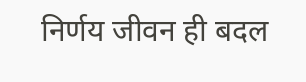निर्णय जीवन ही बदल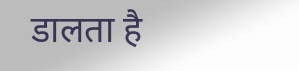डालता है